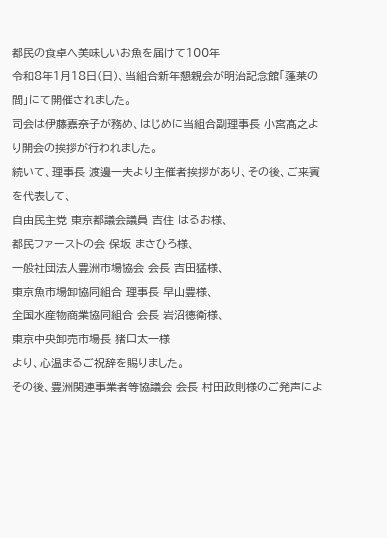都民の食卓へ美味しいお魚を届けて100年
令和8年1月18日(日)、当組合新年懇親会が明治記念館「蓬莱の間」にて開催されました。
司会は伊藤嘉奈子が務め、はじめに当組合副理事長 小宮髙之より開会の挨拶が行われました。
続いて、理事長 渡邊一夫より主催者挨拶があり、その後、ご来賓を代表して、
自由民主党 東京都議会議員 吉住 はるお様、
都民ファーストの会 保坂 まさひろ様、
一般社団法人豊洲市場協会 会長 吉田猛様、
東京魚市場卸協同組合 理事長 早山豊様、
全国水産物商業協同組合 会長 岩沼德衛様、
東京中央卸売市場長 猪口太一様
より、心温まるご祝辞を賜りました。
その後、豊洲関連事業者等協議会 会長 村田政則様のご発声によ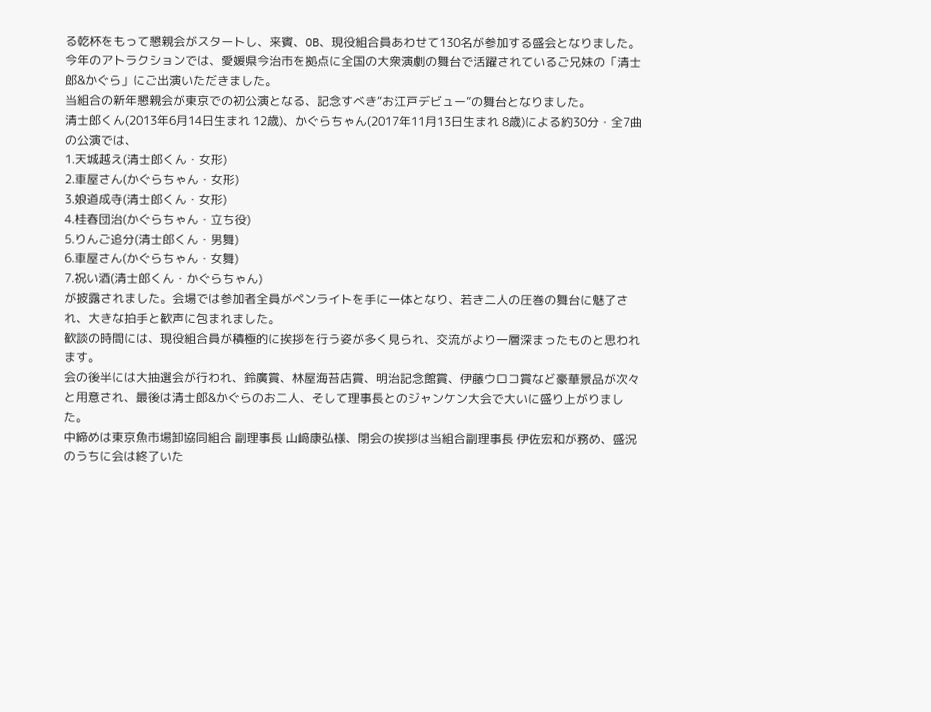る乾杯をもって懇親会がスタートし、来賓、OB、現役組合員あわせて130名が参加する盛会となりました。
今年のアトラクションでは、愛媛県今治市を拠点に全国の大衆演劇の舞台で活躍されているご兄妹の「清士郎&かぐら」にご出演いただきました。
当組合の新年懇親会が東京での初公演となる、記念すべき“お江戸デビュー”の舞台となりました。
清士郎くん(2013年6月14日生まれ 12歳)、かぐらちゃん(2017年11月13日生まれ 8歳)による約30分・全7曲の公演では、
1.天城越え(清士郎くん・女形)
2.車屋さん(かぐらちゃん・女形)
3.娘道成寺(清士郎くん・女形)
4.桂春団治(かぐらちゃん・立ち役)
5.りんご追分(清士郎くん・男舞)
6.車屋さん(かぐらちゃん・女舞)
7.祝い酒(清士郎くん・かぐらちゃん)
が披露されました。会場では参加者全員がペンライトを手に一体となり、若き二人の圧巻の舞台に魅了され、大きな拍手と歓声に包まれました。
歓談の時間には、現役組合員が積極的に挨拶を行う姿が多く見られ、交流がより一層深まったものと思われます。
会の後半には大抽選会が行われ、鈴廣賞、林屋海苔店賞、明治記念館賞、伊藤ウロコ賞など豪華景品が次々と用意され、最後は清士郎&かぐらのお二人、そして理事長とのジャンケン大会で大いに盛り上がりました。
中締めは東京魚市場卸協同組合 副理事長 山﨑康弘様、閉会の挨拶は当組合副理事長 伊佐宏和が務め、盛況のうちに会は終了いた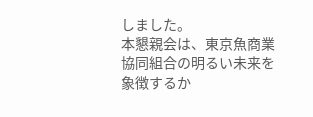しました。
本懇親会は、東京魚商業協同組合の明るい未来を象徴するか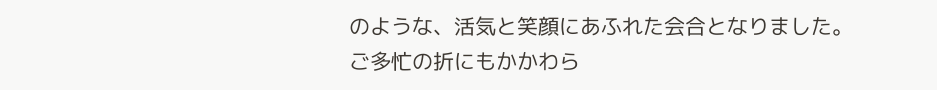のような、活気と笑顔にあふれた会合となりました。
ご多忙の折にもかかわら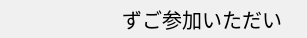ずご参加いただい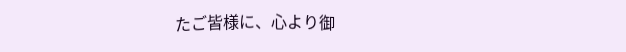たご皆様に、心より御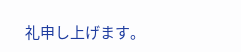礼申し上げます。